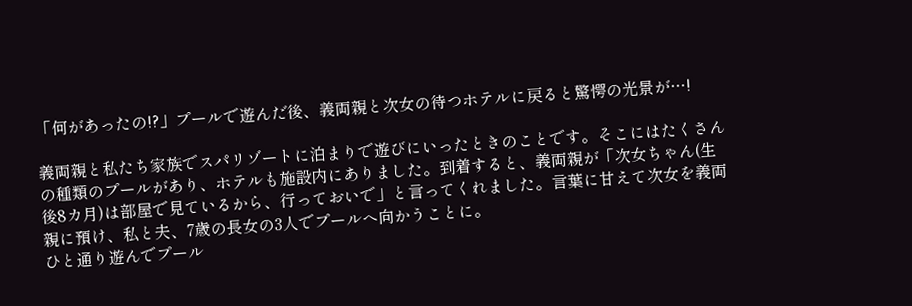「何があったの!?」プールで遊んだ後、義両親と次女の待つホテルに戻ると驚愕の光景が…!

義両親と私たち家族でスパリゾートに泊まりで遊びにいったときのことです。そこにはたくさんの種類のプールがあり、ホテルも施設内にありました。到着すると、義両親が「次女ちゃん(生後8カ月)は部屋で見ているから、行っておいで」と言ってくれました。言葉に甘えて次女を義両親に預け、私と夫、7歳の長女の3人でプールへ向かうことに。
ひと通り遊んでプール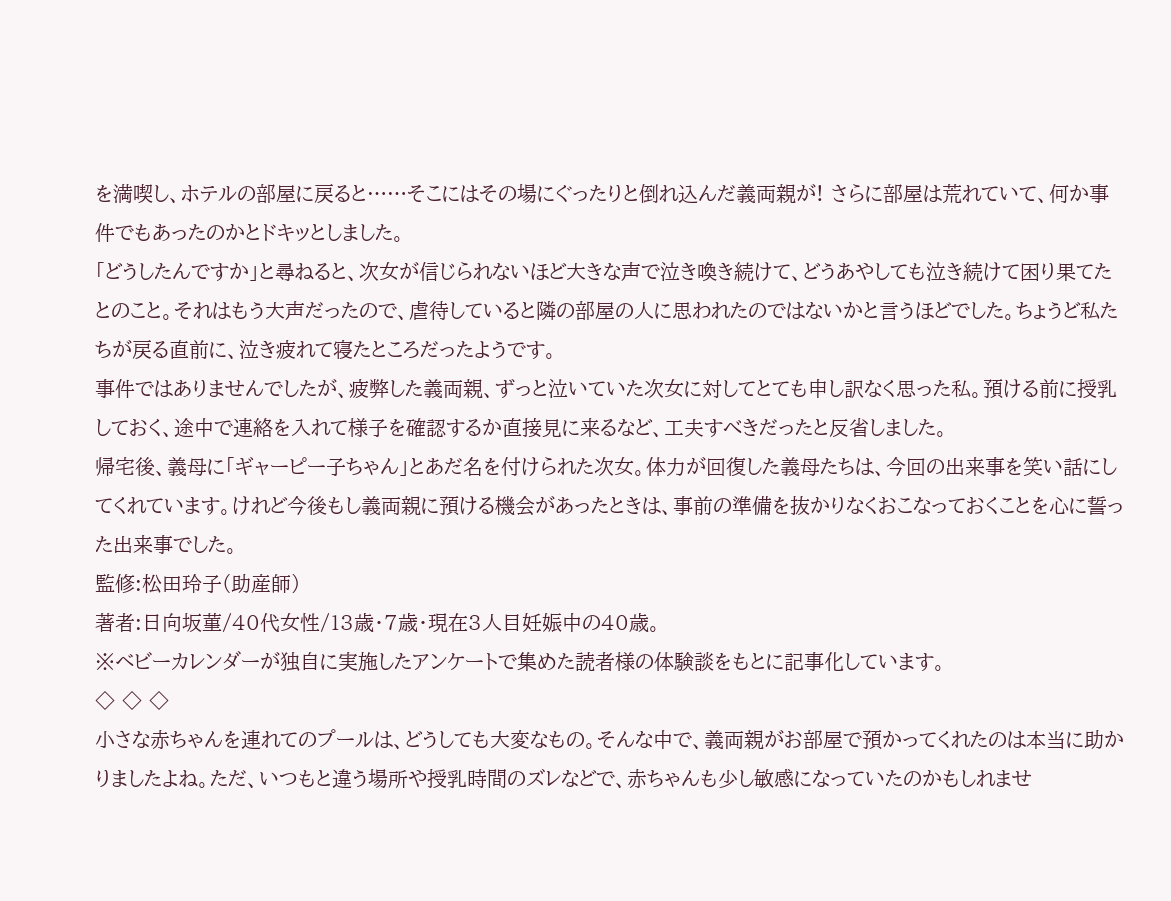を満喫し、ホテルの部屋に戻ると……そこにはその場にぐったりと倒れ込んだ義両親が! さらに部屋は荒れていて、何か事件でもあったのかとドキッとしました。
「どうしたんですか」と尋ねると、次女が信じられないほど大きな声で泣き喚き続けて、どうあやしても泣き続けて困り果てたとのこと。それはもう大声だったので、虐待していると隣の部屋の人に思われたのではないかと言うほどでした。ちょうど私たちが戻る直前に、泣き疲れて寝たところだったようです。
事件ではありませんでしたが、疲弊した義両親、ずっと泣いていた次女に対してとても申し訳なく思った私。預ける前に授乳しておく、途中で連絡を入れて様子を確認するか直接見に来るなど、工夫すべきだったと反省しました。
帰宅後、義母に「ギャーピー子ちゃん」とあだ名を付けられた次女。体力が回復した義母たちは、今回の出来事を笑い話にしてくれています。けれど今後もし義両親に預ける機会があったときは、事前の準備を抜かりなくおこなっておくことを心に誓った出来事でした。
監修:松田玲子(助産師)
著者:日向坂菫/40代女性/13歳・7歳・現在3人目妊娠中の40歳。
※ベビーカレンダーが独自に実施したアンケートで集めた読者様の体験談をもとに記事化しています。
◇ ◇ ◇
小さな赤ちゃんを連れてのプールは、どうしても大変なもの。そんな中で、義両親がお部屋で預かってくれたのは本当に助かりましたよね。ただ、いつもと違う場所や授乳時間のズレなどで、赤ちゃんも少し敏感になっていたのかもしれませ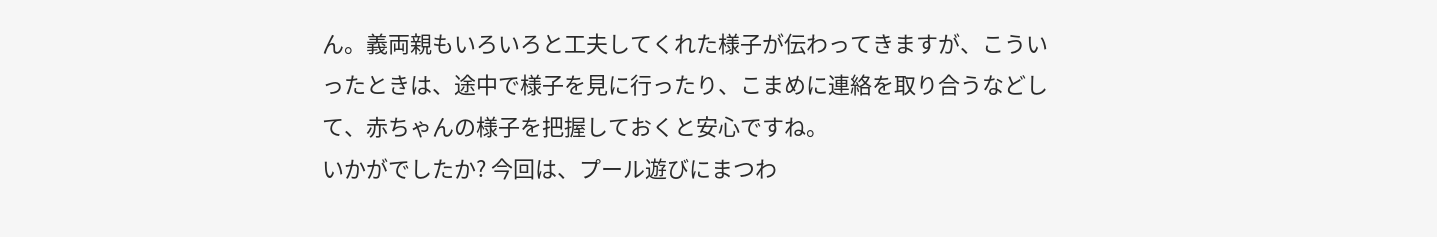ん。義両親もいろいろと工夫してくれた様子が伝わってきますが、こういったときは、途中で様子を見に行ったり、こまめに連絡を取り合うなどして、赤ちゃんの様子を把握しておくと安心ですね。
いかがでしたか? 今回は、プール遊びにまつわ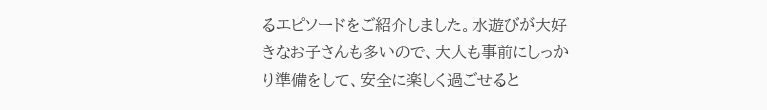るエピソードをご紹介しました。水遊びが大好きなお子さんも多いので、大人も事前にしっかり準備をして、安全に楽しく過ごせると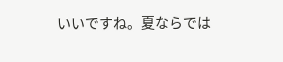いいですね。夏ならでは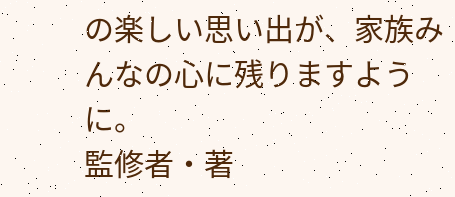の楽しい思い出が、家族みんなの心に残りますように。
監修者・著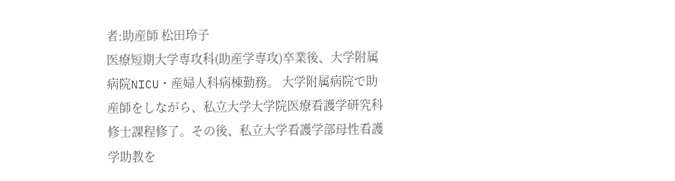者:助産師 松田玲子
医療短期大学専攻科(助産学専攻)卒業後、大学附属病院NICU・産婦人科病棟勤務。 大学附属病院で助産師をしながら、私立大学大学院医療看護学研究科修士課程修了。その後、私立大学看護学部母性看護学助教を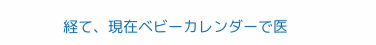経て、現在ベビーカレンダーで医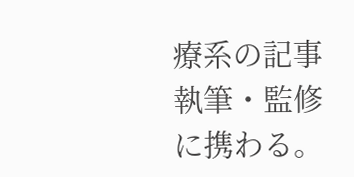療系の記事執筆・監修に携わる。